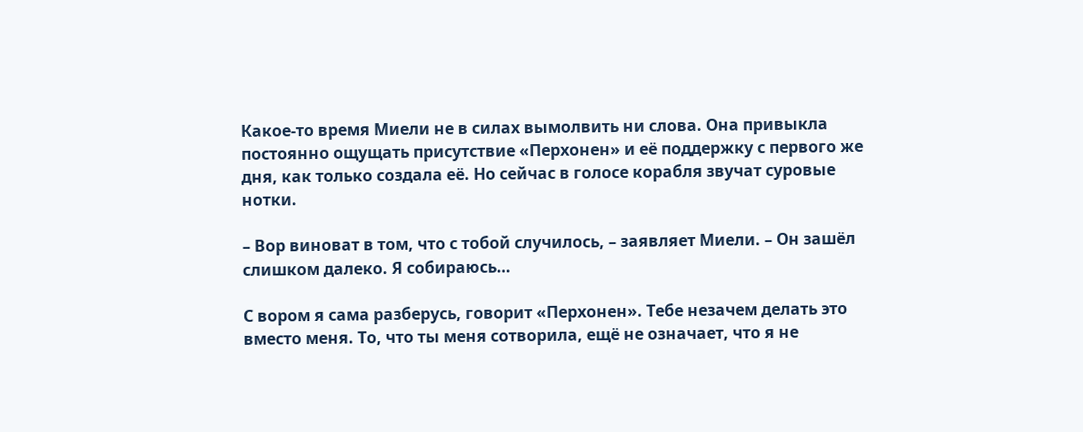Какое-то время Миели не в силах вымолвить ни слова. Она привыкла постоянно ощущать присутствие «Перхонен» и её поддержку с первого же дня, как только создала её. Но сейчас в голосе корабля звучат суровые нотки.

– Вор виноват в том, что с тобой случилось, – заявляет Миели. – Он зашёл слишком далеко. Я собираюсь…

С вором я сама разберусь, говорит «Перхонен». Тебе незачем делать это вместо меня. То, что ты меня сотворила, ещё не означает, что я не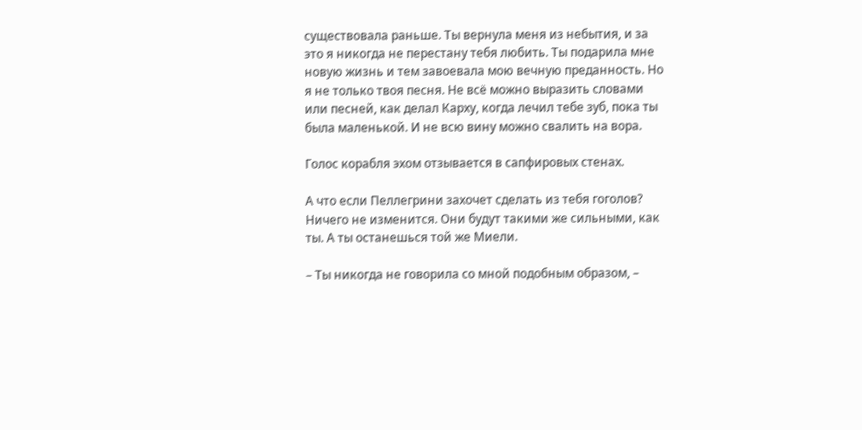существовала раньше. Ты вернула меня из небытия, и за это я никогда не перестану тебя любить. Ты подарила мне новую жизнь и тем завоевала мою вечную преданность. Но я не только твоя песня. Не всё можно выразить словами или песней, как делал Карху, когда лечил тебе зуб, пока ты была маленькой. И не всю вину можно свалить на вора.

Голос корабля эхом отзывается в сапфировых стенах.

А что если Пеллегрини захочет сделать из тебя гоголов? Ничего не изменится. Они будут такими же сильными, как ты. А ты останешься той же Миели.

– Ты никогда не говорила со мной подобным образом, –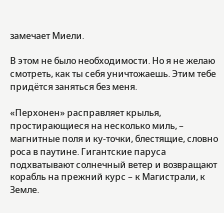замечает Миели.

В этом не было необходимости. Но я не желаю смотреть, как ты себя уничтожаешь. Этим тебе придётся заняться без меня.

«Перхонен» расправляет крылья, простирающиеся на несколько миль, – магнитные поля и ку-точки, блестящие, словно роса в паутине. Гигантские паруса подхватывают солнечный ветер и возвращают корабль на прежний курс – к Магистрали, к Земле.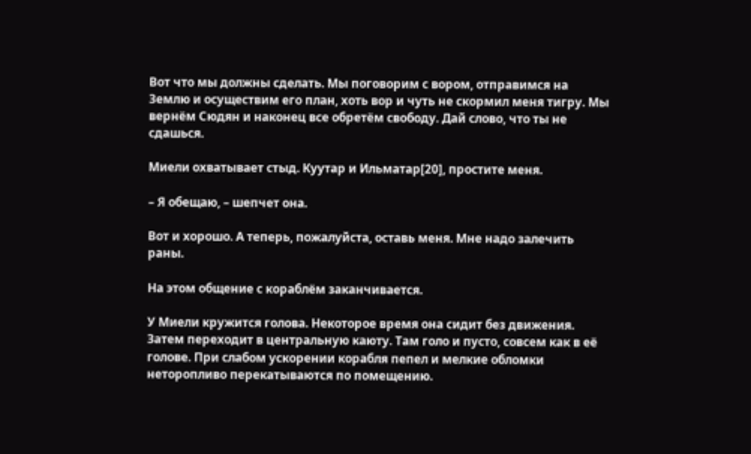Вот что мы должны сделать. Мы поговорим с вором, отправимся на Землю и осуществим его план, хоть вор и чуть не скормил меня тигру. Мы вернём Сюдян и наконец все обретём свободу. Дай слово, что ты не сдашься.

Миели охватывает стыд. Куутар и Ильматар[20], простите меня.

– Я обещаю, – шепчет она.

Вот и хорошо. А теперь, пожалуйста, оставь меня. Мне надо залечить раны.

На этом общение с кораблём заканчивается.

У Миели кружится голова. Некоторое время она сидит без движения. Затем переходит в центральную каюту. Там голо и пусто, совсем как в её голове. При слабом ускорении корабля пепел и мелкие обломки неторопливо перекатываются по помещению.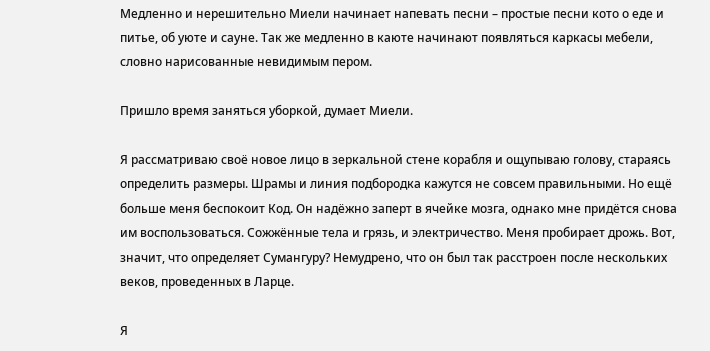Медленно и нерешительно Миели начинает напевать песни – простые песни кото о еде и питье, об уюте и сауне. Так же медленно в каюте начинают появляться каркасы мебели, словно нарисованные невидимым пером.

Пришло время заняться уборкой, думает Миели.

Я рассматриваю своё новое лицо в зеркальной стене корабля и ощупываю голову, стараясь определить размеры. Шрамы и линия подбородка кажутся не совсем правильными. Но ещё больше меня беспокоит Код. Он надёжно заперт в ячейке мозга, однако мне придётся снова им воспользоваться. Сожжённые тела и грязь, и электричество. Меня пробирает дрожь. Вот, значит, что определяет Сумангуру? Немудрено, что он был так расстроен после нескольких веков, проведенных в Ларце.

Я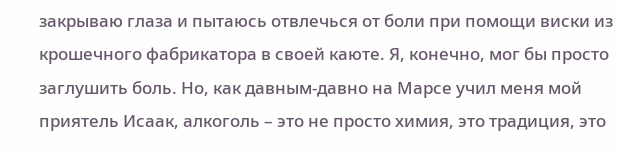закрываю глаза и пытаюсь отвлечься от боли при помощи виски из крошечного фабрикатора в своей каюте. Я, конечно, мог бы просто заглушить боль. Но, как давным-давно на Марсе учил меня мой приятель Исаак, алкоголь – это не просто химия, это традиция, это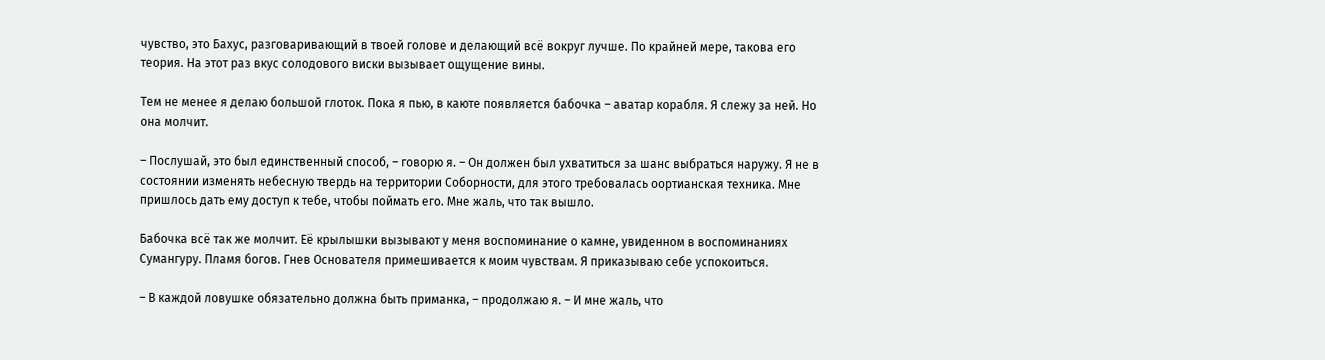чувство, это Бахус, разговаривающий в твоей голове и делающий всё вокруг лучше. По крайней мере, такова его теория. На этот раз вкус солодового виски вызывает ощущение вины.

Тем не менее я делаю большой глоток. Пока я пью, в каюте появляется бабочка – аватар корабля. Я слежу за ней. Но она молчит.

– Послушай, это был единственный способ, – говорю я. – Он должен был ухватиться за шанс выбраться наружу. Я не в состоянии изменять небесную твердь на территории Соборности, для этого требовалась оортианская техника. Мне пришлось дать ему доступ к тебе, чтобы поймать его. Мне жаль, что так вышло.

Бабочка всё так же молчит. Её крылышки вызывают у меня воспоминание о камне, увиденном в воспоминаниях Сумангуру. Пламя богов. Гнев Основателя примешивается к моим чувствам. Я приказываю себе успокоиться.

– В каждой ловушке обязательно должна быть приманка, – продолжаю я. – И мне жаль, что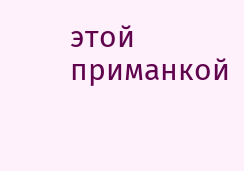этой приманкой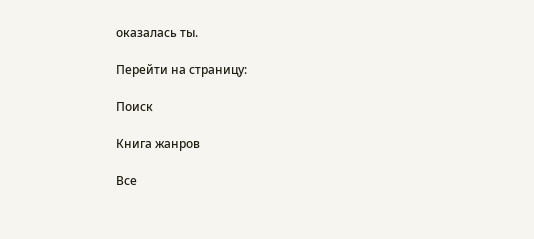оказалась ты.

Перейти на страницу:

Поиск

Книга жанров

Все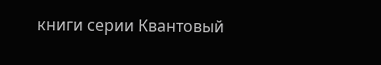книги серии Квантовый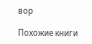вор

Похожие книги